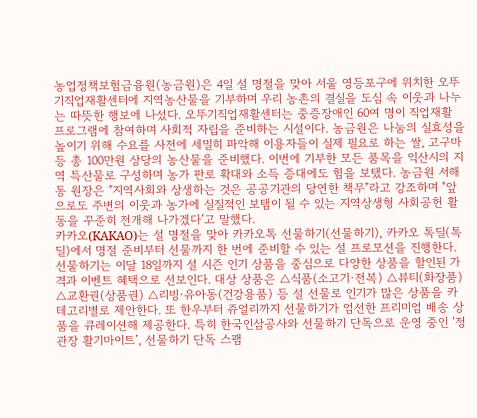농업정책보험금융원(농금원)은 4일 설 명절을 맞아 서울 영등포구에 위치한 오뚜기직업재활센터에 지역농산물을 기부하며 우리 농촌의 결실을 도심 속 이웃과 나누는 따뜻한 행보에 나섰다. 오뚜기직업재활센터는 중증장애인 60여 명이 직업재활 프로그램에 참여하며 사회적 자립을 준비하는 시설이다. 농금원은 나눔의 실효성을 높이기 위해 수요를 사전에 세밀히 파악해 이용자들이 실제 필요로 하는 쌀, 고구마 등 총 100만원 상당의 농산물을 준비했다. 이번에 기부한 모든 품목을 익산시의 지역 특산물로 구성하며 농가 판로 확대와 소득 증대에도 힘을 보탰다. 농금원 서해동 원장은 "지역사회와 상생하는 것은 공공기관의 당연한 책무"라고 강조하며 "앞으로도 주변의 이웃과 농가에 실질적인 보탬이 될 수 있는 지역상생형 사회공헌 활동을 꾸준히 전개해 나가겠다’고 말했다.
카카오(KAKAO)는 설 명절을 맞아 카카오톡 선물하기(선물하기), 카카오 톡딜(톡딜)에서 명절 준비부터 선물까지 한 번에 준비할 수 있는 설 프로모션을 진행한다. 선물하기는 이달 18일까지 설 시즌 인기 상품을 중심으로 다양한 상품을 할인된 가격과 이벤트 혜택으로 선보인다. 대상 상품은 △식품(소고기·전복) △뷰티(화장품) △교환권(상품권) △리빙·유아동(건강용품) 등 설 선물로 인기가 많은 상품을 카테고리별로 제안한다. 또 한우부터 쥬얼리까지 선물하기가 엄선한 프리미엄 배송 상품을 큐레이션해 제공한다. 특히 한국인삼공사와 선물하기 단독으로 운영 중인 ‘정관장 활기마이트’, 선물하기 단독 스팸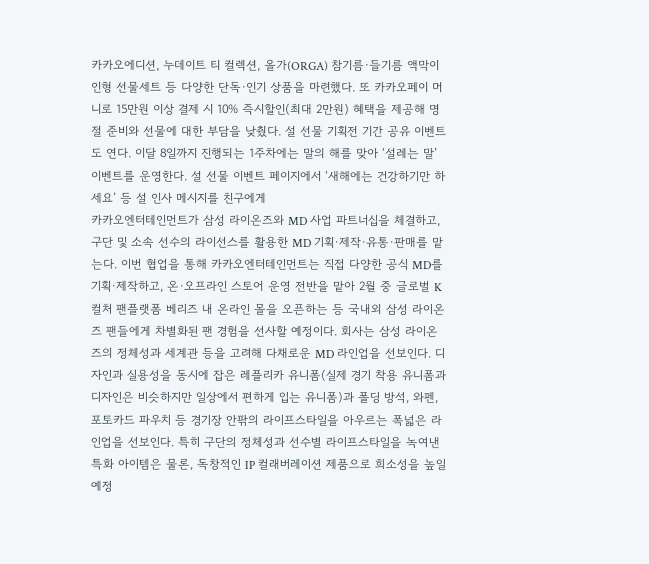카카오에디션, 누데이트 티 컬렉션, 올가(ORGA) 참기름·들기름 액막이 인형 선물세트 등 다양한 단독·인기 상품을 마련했다. 또 카카오페이 머니로 15만원 이상 결제 시 10% 즉시할인(최대 2만원) 혜택을 제공해 명절 준비와 선물에 대한 부담을 낮췄다. 설 선물 기획전 기간 공유 이벤트도 연다. 이달 8일까지 진행되는 1주차에는 말의 해를 맞아 ‘설레는 말’ 이벤트를 운영한다. 설 선물 이벤트 페이지에서 ‘새해에는 건강하기만 하세요’ 등 설 인사 메시지를 친구에게
카카오엔터테인먼트가 삼성 라이온즈와 MD 사업 파트너십을 체결하고, 구단 및 소속 선수의 라이선스를 활용한 MD 기획·제작·유통·판매를 맡는다. 이번 협업을 통해 카카오엔터테인먼트는 직접 다양한 공식 MD를 기획·제작하고, 온·오프라인 스토어 운영 전반을 맡아 2월 중 글로벌 K컬처 팬플랫폼 베리즈 내 온라인 몰을 오픈하는 등 국내외 삼성 라이온즈 팬들에게 차별화된 팬 경험을 선사할 예정이다. 회사는 삼성 라이온즈의 정체성과 세계관 등을 고려해 다채로운 MD 라인업을 선보인다. 디자인과 실용성을 동시에 잡은 레플리카 유니폼(실제 경기 착용 유니폼과 디자인은 비슷하지만 일상에서 편하게 입는 유니폼)과 폴딩 방석, 와펜, 포토카드 파우치 등 경기장 안팎의 라이프스타일을 아우르는 폭넓은 라인업을 선보인다. 특히 구단의 정체성과 선수별 라이프스타일을 녹여낸 특화 아이템은 물론, 독창적인 IP 컬래버레이션 제품으로 희소성을 높일 예정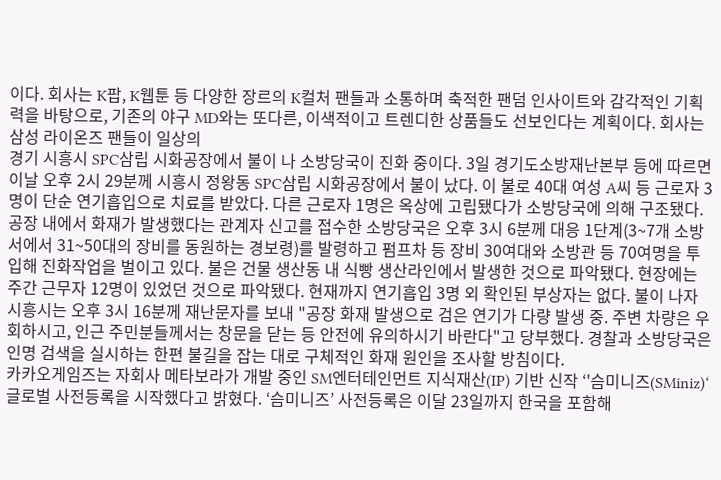이다. 회사는 K팝, K웹툰 등 다양한 장르의 K컬처 팬들과 소통하며 축적한 팬덤 인사이트와 감각적인 기획력을 바탕으로, 기존의 야구 MD와는 또다른, 이색적이고 트렌디한 상품들도 선보인다는 계획이다. 회사는 삼성 라이온즈 팬들이 일상의
경기 시흥시 SPC삼립 시화공장에서 불이 나 소방당국이 진화 중이다. 3일 경기도소방재난본부 등에 따르면 이날 오후 2시 29분께 시흥시 정왕동 SPC삼립 시화공장에서 불이 났다. 이 불로 40대 여성 A씨 등 근로자 3명이 단순 연기흡입으로 치료를 받았다. 다른 근로자 1명은 옥상에 고립됐다가 소방당국에 의해 구조됐다. 공장 내에서 화재가 발생했다는 관계자 신고를 접수한 소방당국은 오후 3시 6분께 대응 1단계(3~7개 소방서에서 31~50대의 장비를 동원하는 경보령)를 발령하고 펌프차 등 장비 30여대와 소방관 등 70여명을 투입해 진화작업을 벌이고 있다. 불은 건물 생산동 내 식빵 생산라인에서 발생한 것으로 파악됐다. 현장에는 주간 근무자 12명이 있었던 것으로 파악됐다. 현재까지 연기흡입 3명 외 확인된 부상자는 없다. 불이 나자 시흥시는 오후 3시 16분께 재난문자를 보내 "공장 화재 발생으로 검은 연기가 다량 발생 중. 주변 차량은 우회하시고, 인근 주민분들께서는 창문을 닫는 등 안전에 유의하시기 바란다"고 당부했다. 경찰과 소방당국은 인명 검색을 실시하는 한편 불길을 잡는 대로 구체적인 화재 원인을 조사할 방침이다.
카카오게임즈는 자회사 메타보라가 개발 중인 SM엔터테인먼트 지식재산(IP) 기반 신작 ‘'슴미니즈(SMiniz)‘ 글로벌 사전등록을 시작했다고 밝혔다. ‘슴미니즈’ 사전등록은 이달 23일까지 한국을 포함해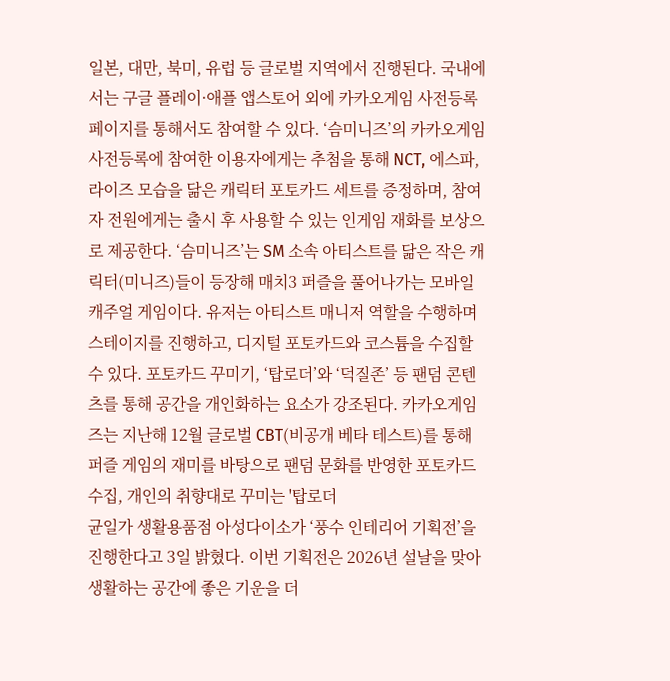일본, 대만, 북미, 유럽 등 글로벌 지역에서 진행된다. 국내에서는 구글 플레이·애플 앱스토어 외에 카카오게임 사전등록 페이지를 통해서도 참여할 수 있다. ‘슴미니즈’의 카카오게임 사전등록에 참여한 이용자에게는 추첨을 통해 NCT, 에스파, 라이즈 모습을 닮은 캐릭터 포토카드 세트를 증정하며, 참여자 전원에게는 출시 후 사용할 수 있는 인게임 재화를 보상으로 제공한다. ‘슴미니즈’는 SM 소속 아티스트를 닮은 작은 캐릭터(미니즈)들이 등장해 매치3 퍼즐을 풀어나가는 모바일 캐주얼 게임이다. 유저는 아티스트 매니저 역할을 수행하며 스테이지를 진행하고, 디지털 포토카드와 코스튬을 수집할 수 있다. 포토카드 꾸미기, ‘탑로더’와 ‘덕질존’ 등 팬덤 콘텐츠를 통해 공간을 개인화하는 요소가 강조된다. 카카오게임즈는 지난해 12월 글로벌 CBT(비공개 베타 테스트)를 통해 퍼즐 게임의 재미를 바탕으로 팬덤 문화를 반영한 포토카드 수집, 개인의 취향대로 꾸미는 '탑로더
균일가 생활용품점 아성다이소가 ‘풍수 인테리어 기획전’을 진행한다고 3일 밝혔다. 이번 기획전은 2026년 설날을 맞아 생활하는 공간에 좋은 기운을 더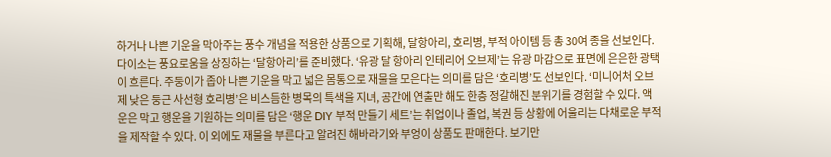하거나 나쁜 기운을 막아주는 풍수 개념을 적용한 상품으로 기획해, 달항아리, 호리병, 부적 아이템 등 총 30여 종을 선보인다. 다이소는 풍요로움을 상징하는 ‘달항아리’를 준비했다. ‘유광 달 항아리 인테리어 오브제’는 유광 마감으로 표면에 은은한 광택이 흐른다. 주둥이가 좁아 나쁜 기운을 막고 넓은 몸통으로 재물을 모은다는 의미를 담은 ‘호리병’도 선보인다. ‘미니어처 오브제 낮은 둥근 사선형 호리병’은 비스듬한 병목의 특색을 지녀, 공간에 연출만 해도 한층 정갈해진 분위기를 경험할 수 있다. 액운은 막고 행운을 기원하는 의미를 담은 ‘행운 DIY 부적 만들기 세트’는 취업이나 졸업, 복권 등 상황에 어울리는 다채로운 부적을 제작할 수 있다. 이 외에도 재물을 부른다고 알려진 해바라기와 부엉이 상품도 판매한다. 보기만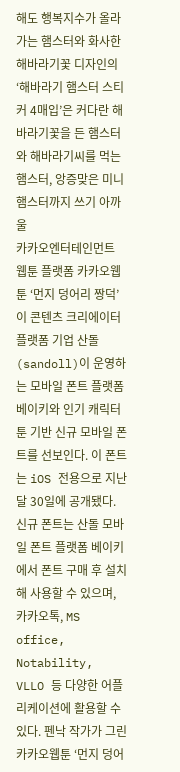해도 행복지수가 올라가는 햄스터와 화사한 해바라기꽃 디자인의 ‘해바라기 햄스터 스티커 4매입’은 커다란 해바라기꽃을 든 햄스터와 해바라기씨를 먹는 햄스터, 앙증맞은 미니 햄스터까지 쓰기 아까울
카카오엔터테인먼트 웹툰 플랫폼 카카오웹툰 ‘먼지 덩어리 짱덕’이 콘텐츠 크리에이터 플랫폼 기업 산돌(sandoll)이 운영하는 모바일 폰트 플랫폼 베이키와 인기 캐릭터툰 기반 신규 모바일 폰트를 선보인다. 이 폰트는 iOS 전용으로 지난달 30일에 공개됐다. 신규 폰트는 산돌 모바일 폰트 플랫폼 베이키에서 폰트 구매 후 설치해 사용할 수 있으며, 카카오톡, MS office, Notability, VLLO 등 다양한 어플리케이션에 활용할 수 있다. 펜낙 작가가 그린 카카오웹툰 ‘먼지 덩어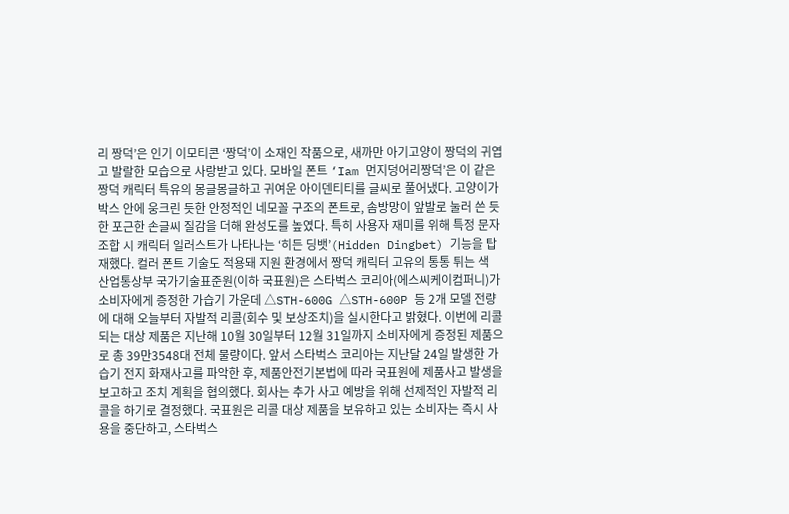리 짱덕’은 인기 이모티콘 ‘짱덕’이 소재인 작품으로, 새까만 아기고양이 짱덕의 귀엽고 발랄한 모습으로 사랑받고 있다. 모바일 폰트 ‘Iam 먼지덩어리짱덕’은 이 같은 짱덕 캐릭터 특유의 몽글몽글하고 귀여운 아이덴티티를 글씨로 풀어냈다. 고양이가 박스 안에 웅크린 듯한 안정적인 네모꼴 구조의 폰트로, 솜방망이 앞발로 눌러 쓴 듯한 포근한 손글씨 질감을 더해 완성도를 높였다. 특히 사용자 재미를 위해 특정 문자 조합 시 캐릭터 일러스트가 나타나는 ‘히든 딩뱃’(Hidden Dingbet) 기능을 탑재했다. 컬러 폰트 기술도 적용돼 지원 환경에서 짱덕 캐릭터 고유의 통통 튀는 색
산업통상부 국가기술표준원(이하 국표원)은 스타벅스 코리아(에스씨케이컴퍼니)가 소비자에게 증정한 가습기 가운데 △STH-600G △STH-600P 등 2개 모델 전량에 대해 오늘부터 자발적 리콜(회수 및 보상조치)을 실시한다고 밝혔다. 이번에 리콜되는 대상 제품은 지난해 10월 30일부터 12월 31일까지 소비자에게 증정된 제품으로 총 39만3548대 전체 물량이다. 앞서 스타벅스 코리아는 지난달 24일 발생한 가습기 전지 화재사고를 파악한 후, 제품안전기본법에 따라 국표원에 제품사고 발생을 보고하고 조치 계획을 협의했다. 회사는 추가 사고 예방을 위해 선제적인 자발적 리콜을 하기로 결정했다. 국표원은 리콜 대상 제품을 보유하고 있는 소비자는 즉시 사용을 중단하고, 스타벅스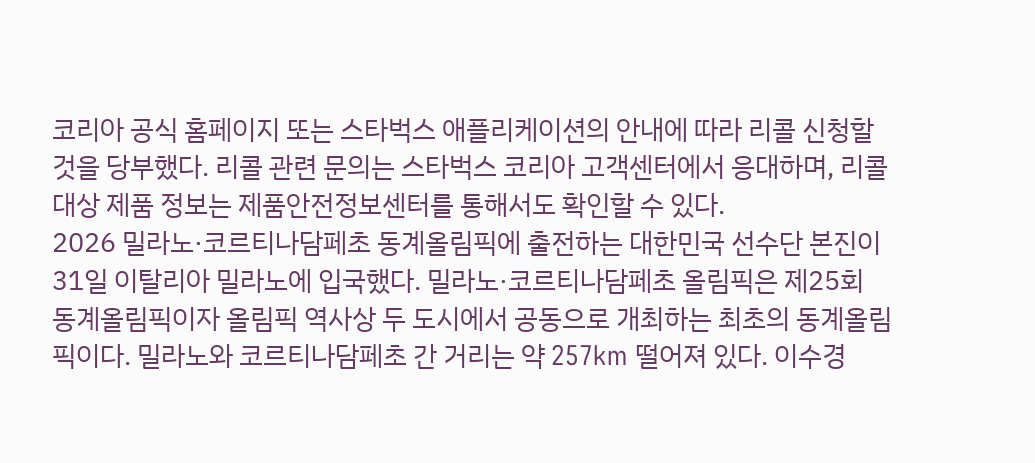코리아 공식 홈페이지 또는 스타벅스 애플리케이션의 안내에 따라 리콜 신청할 것을 당부했다. 리콜 관련 문의는 스타벅스 코리아 고객센터에서 응대하며, 리콜 대상 제품 정보는 제품안전정보센터를 통해서도 확인할 수 있다.
2026 밀라노·코르티나담페초 동계올림픽에 출전하는 대한민국 선수단 본진이 31일 이탈리아 밀라노에 입국했다. 밀라노·코르티나담페초 올림픽은 제25회 동계올림픽이자 올림픽 역사상 두 도시에서 공동으로 개최하는 최초의 동계올림픽이다. 밀라노와 코르티나담페초 간 거리는 약 257km 떨어져 있다. 이수경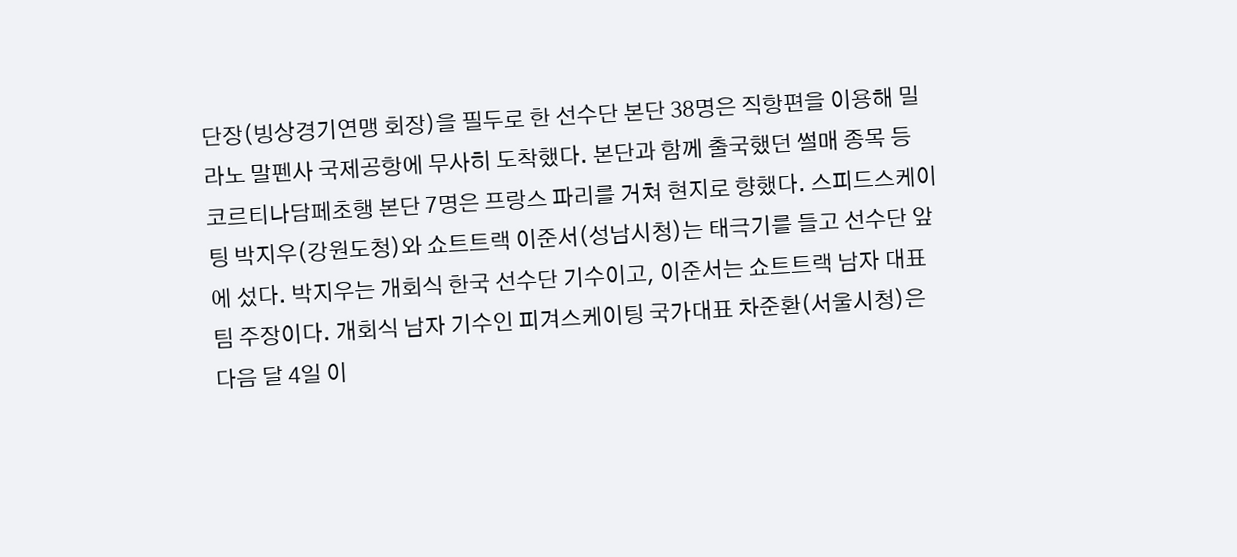단장(빙상경기연맹 회장)을 필두로 한 선수단 본단 38명은 직항편을 이용해 밀라노 말펜사 국제공항에 무사히 도착했다. 본단과 함께 출국했던 썰매 종목 등 코르티나담페초행 본단 7명은 프랑스 파리를 거쳐 현지로 향했다. 스피드스케이팅 박지우(강원도청)와 쇼트트랙 이준서(성남시청)는 태극기를 들고 선수단 앞에 섰다. 박지우는 개회식 한국 선수단 기수이고, 이준서는 쇼트트랙 남자 대표팀 주장이다. 개회식 남자 기수인 피겨스케이팅 국가대표 차준환(서울시청)은 다음 달 4일 이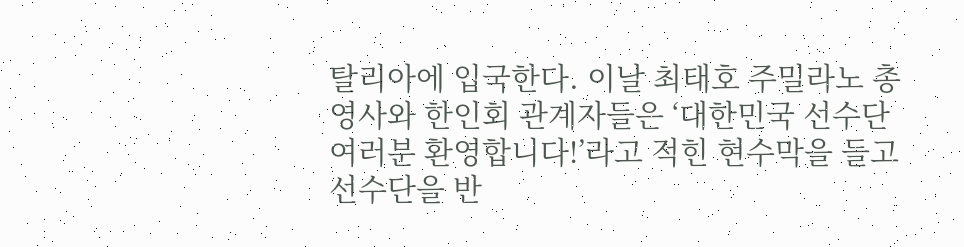탈리아에 입국한다. 이날 최태호 주밀라노 총영사와 한인회 관계자들은 ‘대한민국 선수단 여러분 환영합니다!’라고 적힌 현수막을 들고 선수단을 반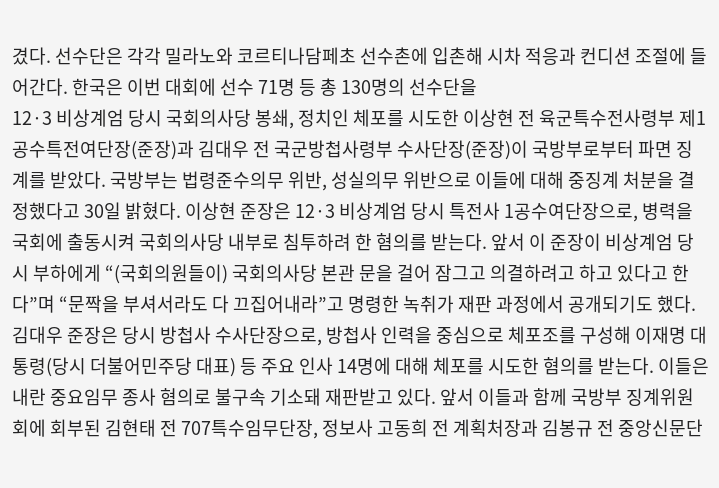겼다. 선수단은 각각 밀라노와 코르티나담페초 선수촌에 입촌해 시차 적응과 컨디션 조절에 들어간다. 한국은 이번 대회에 선수 71명 등 총 130명의 선수단을
12·3 비상계엄 당시 국회의사당 봉쇄, 정치인 체포를 시도한 이상현 전 육군특수전사령부 제1공수특전여단장(준장)과 김대우 전 국군방첩사령부 수사단장(준장)이 국방부로부터 파면 징계를 받았다. 국방부는 법령준수의무 위반, 성실의무 위반으로 이들에 대해 중징계 처분을 결정했다고 30일 밝혔다. 이상현 준장은 12·3 비상계엄 당시 특전사 1공수여단장으로, 병력을 국회에 출동시켜 국회의사당 내부로 침투하려 한 혐의를 받는다. 앞서 이 준장이 비상계엄 당시 부하에게 “(국회의원들이) 국회의사당 본관 문을 걸어 잠그고 의결하려고 하고 있다고 한다”며 “문짝을 부셔서라도 다 끄집어내라”고 명령한 녹취가 재판 과정에서 공개되기도 했다. 김대우 준장은 당시 방첩사 수사단장으로, 방첩사 인력을 중심으로 체포조를 구성해 이재명 대통령(당시 더불어민주당 대표) 등 주요 인사 14명에 대해 체포를 시도한 혐의를 받는다. 이들은 내란 중요임무 종사 혐의로 불구속 기소돼 재판받고 있다. 앞서 이들과 함께 국방부 징계위원회에 회부된 김현태 전 707특수임무단장, 정보사 고동희 전 계획처장과 김봉규 전 중앙신문단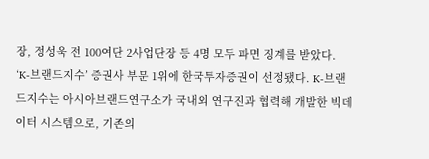장, 정성욱 전 100여단 2사업단장 등 4명 모두 파면 징계를 받았다.
‘K-브랜드지수’ 증권사 부문 1위에 한국투자증권이 선정됐다. K-브랜드지수는 아시아브랜드연구소가 국내외 연구진과 협력해 개발한 빅데이터 시스템으로, 기존의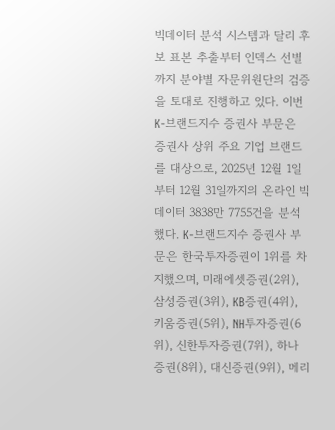빅데이터 분석 시스템과 달리 후보 표본 추출부터 인덱스 선별까지 분야별 자문위원단의 검증을 토대로 진행하고 있다. 이번 K-브랜드지수 증권사 부문은 증권사 상위 주요 기업 브랜드를 대상으로, 2025년 12월 1일부터 12월 31일까지의 온라인 빅데이터 3838만 7755건을 분석했다. K-브랜드지수 증권사 부문은 한국투자증권이 1위를 차지했으며, 미래에셋증권(2위), 삼성증권(3위), KB증권(4위), 키움증권(5위), NH투자증권(6위), 신한투자증권(7위), 하나증권(8위), 대신증권(9위), 메리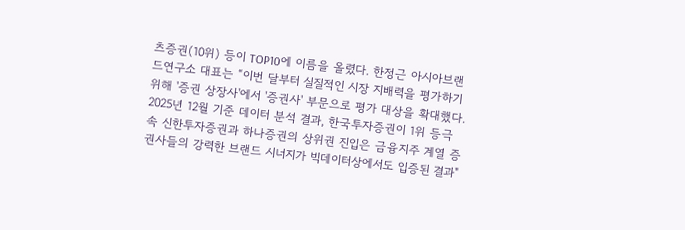츠증권(10위) 등이 TOP10에 이름을 올렸다. 한정근 아시아브랜드연구소 대표는 “이번 달부터 실질적인 시장 지배력을 평가하기 위해 '증권 상장사'에서 '증권사' 부문으로 평가 대상을 확대했다. 2025년 12월 기준 데이터 분석 결과, 한국투자증권이 1위 등극 속 신한투자증권과 하나증권의 상위권 진입은 금융지주 계열 증권사들의 강력한 브랜드 시너지가 빅데이터상에서도 입증된 결과"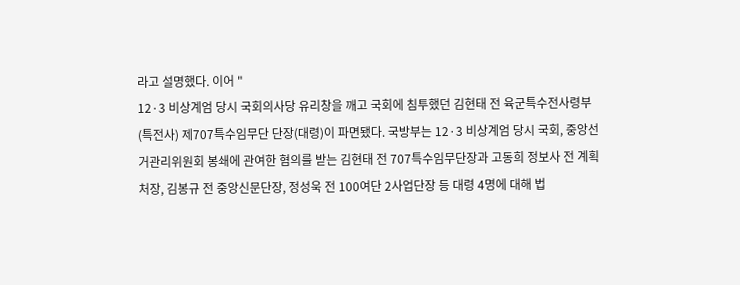라고 설명했다. 이어 "
12·3 비상계엄 당시 국회의사당 유리창을 깨고 국회에 침투했던 김현태 전 육군특수전사령부(특전사) 제707특수임무단 단장(대령)이 파면됐다. 국방부는 12·3 비상계엄 당시 국회, 중앙선거관리위원회 봉쇄에 관여한 혐의를 받는 김현태 전 707특수임무단장과 고동희 정보사 전 계획처장, 김봉규 전 중앙신문단장, 정성욱 전 100여단 2사업단장 등 대령 4명에 대해 법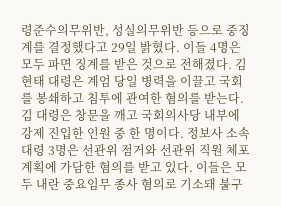령준수의무위반, 성실의무위반 등으로 중징계를 결정했다고 29일 밝혔다. 이들 4명은 모두 파면 징계를 받은 것으로 전해졌다. 김현태 대령은 계엄 당일 병력을 이끌고 국회를 봉쇄하고 침투에 관여한 혐의를 받는다. 김 대령은 창문을 깨고 국회의사당 내부에 강제 진입한 인원 중 한 명이다. 정보사 소속 대령 3명은 선관위 점거와 선관위 직원 체포 계획에 가담한 혐의를 받고 있다. 이들은 모두 내란 중요임무 종사 혐의로 기소돼 불구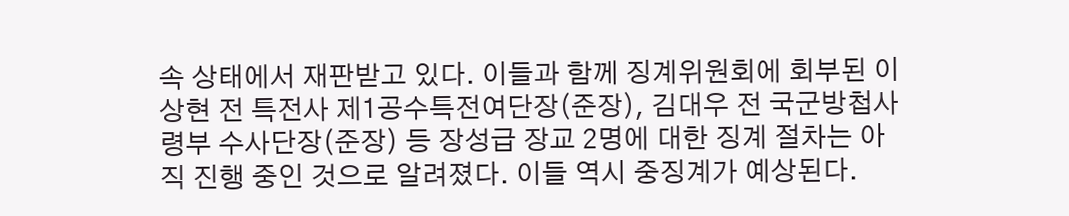속 상태에서 재판받고 있다. 이들과 함께 징계위원회에 회부된 이상현 전 특전사 제1공수특전여단장(준장), 김대우 전 국군방첩사령부 수사단장(준장) 등 장성급 장교 2명에 대한 징계 절차는 아직 진행 중인 것으로 알려졌다. 이들 역시 중징계가 예상된다.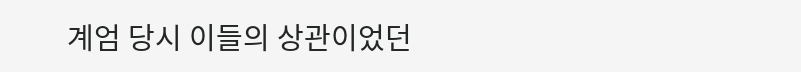계엄 당시 이들의 상관이었던